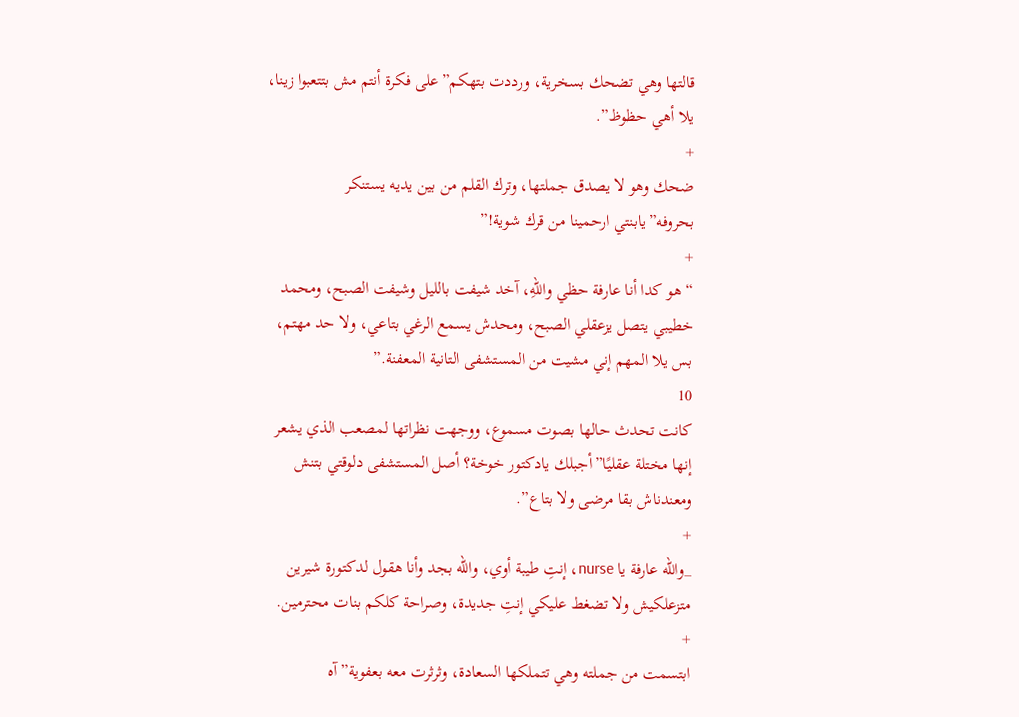قالتها وهي تضحك بسخرية، ورددت بتهكم”على فكرة أنتم مش بتتعبوا زينا، يلا أهي حظوظ”.
+
ضحك وهو لا يصدق جملتها، وترك القلم من بين يديه يستنكر بحروفه”يابنتي ارحمينا من قرك شوية!”
+
“هو كدا أنا عارفة حظي واللهِ، آخد شيفت بالليل وشيفت الصبح، ومحمد خطيبي يتصل يزعقلي الصبح، ومحدش يسمع الرغي بتاعي، ولا حد مهتم، بس يلا المهم إني مشيت من المستشفى التانية المعفنة.”
10
كانت تحدث حالها بصوت مسموع، ووجهت نظراتها لمصعب الذي يشعر إنها مختلة عقليًا”أجبلك يادكتور خوخة؟ أصل المستشفى دلوقتي بتنش ومعندناش بقا مرضى ولا بتاع”.
+
_والله عارفة يا nurse، إنتِ طيبة أوي، والله بجد وأنا هقول لدكتورة شيرين متزعلكيش ولا تضغط عليكي إنتِ جديدة، وصراحة كلكم بنات محترمين.
+
ابتسمت من جملته وهي تتملكها السعادة، وثرثرت معه بعفوية”آه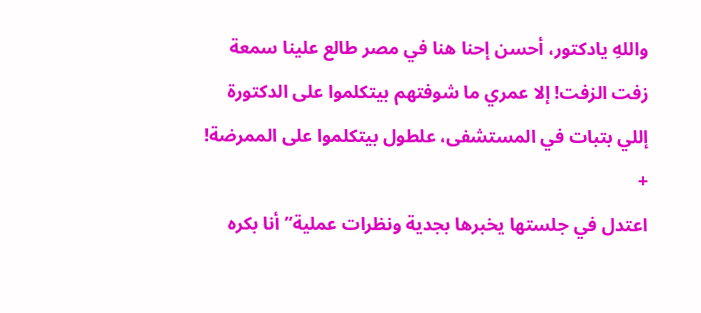واللهِ يادكتور، أحسن إحنا هنا في مصر طالع علينا سمعة زفت الزفت! إلا عمري ما شوفتهم بيتكلموا على الدكتورة إللي بتبات في المستشفى، علطول بيتكلموا على الممرضة!
+
اعتدل في جلستها يخبرها بجدية ونظرات عملية”أنا بكره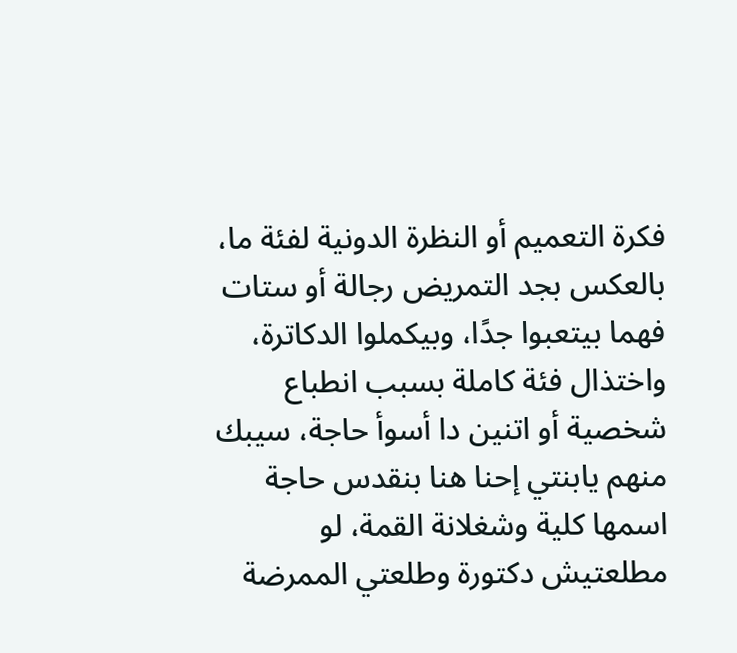فكرة التعميم أو النظرة الدونية لفئة ما، بالعكس بجد التمريض رجالة أو ستات فهما بيتعبوا جدًا، وبيكملوا الدكاترة، واختذال فئة كاملة بسبب انطباع شخصية أو اتنين دا أسوأ حاجة، سيبك منهم يابنتي إحنا هنا بنقدس حاجة اسمها كلية وشغلانة القمة، لو مطلعتيش دكتورة وطلعتي الممرضة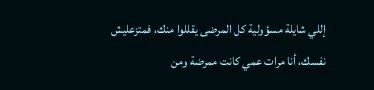إللي شايلة مسؤولية كل المرضى يقللوا منك، فمتزعليش نفسك، أنا مرات عمي كانت ممرضة ومن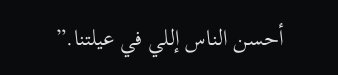أحسن الناس إللي في عيلتنا.”